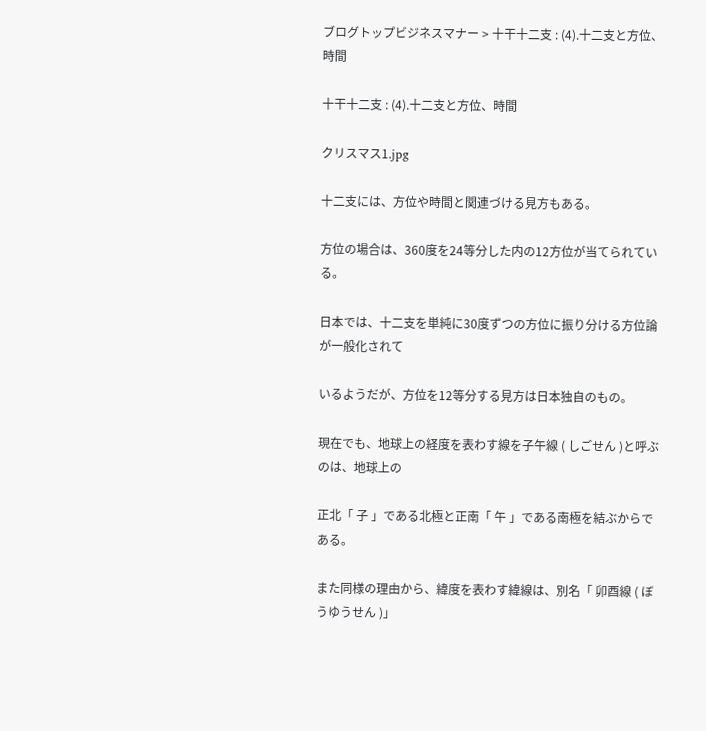ブログトップビジネスマナー > 十干十二支 : (4).十二支と方位、時間

十干十二支 : (4).十二支と方位、時間

クリスマス1.jpg

十二支には、方位や時間と関連づける見方もある。

方位の場合は、360度を24等分した内の12方位が当てられている。

日本では、十二支を単純に30度ずつの方位に振り分ける方位論が一般化されて

いるようだが、方位を12等分する見方は日本独自のもの。

現在でも、地球上の経度を表わす線を子午線 ( しごせん )と呼ぶのは、地球上の

正北「 子 」である北極と正南「 午 」である南極を結ぶからである。

また同様の理由から、緯度を表わす緯線は、別名「 卯酉線 ( ぼうゆうせん )」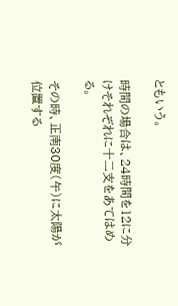ともいう。

時間の場合は、24時間を12に分けそれぞれに十二支をあてはめる。

その時、正南30度(午)に太陽が位置する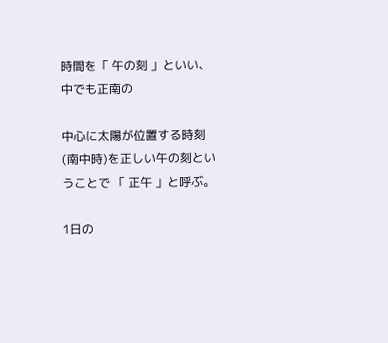時間を「 午の刻 」といい、中でも正南の

中心に太陽が位置する時刻(南中時)を正しい午の刻ということで 「 正午 」と呼ぶ。

1日の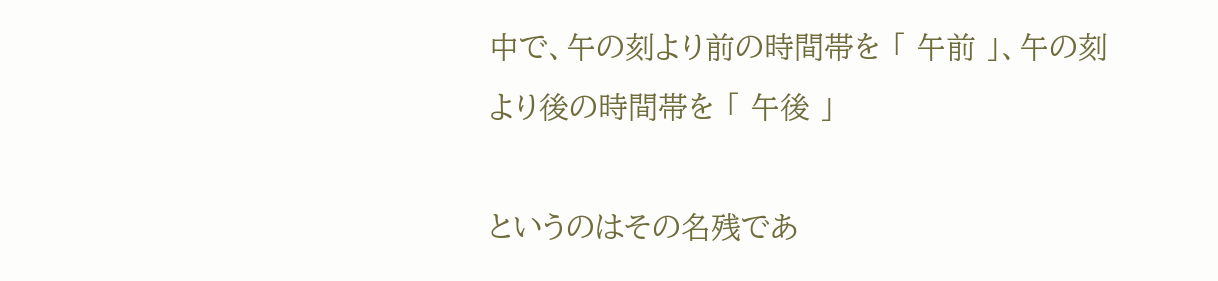中で、午の刻より前の時間帯を 「 午前 」、午の刻より後の時間帯を 「 午後 」

というのはその名残であ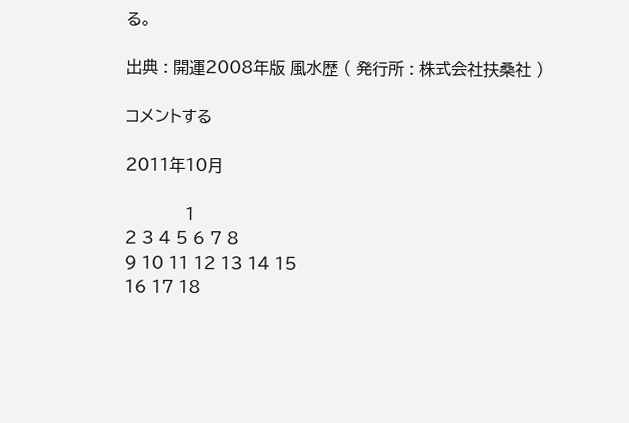る。

出典 : 開運2008年版 風水歴 ( 発行所 : 株式会社扶桑社 )

コメントする

2011年10月

            1
2 3 4 5 6 7 8
9 10 11 12 13 14 15
16 17 18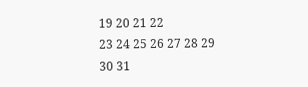19 20 21 22
23 24 25 26 27 28 29
30 31